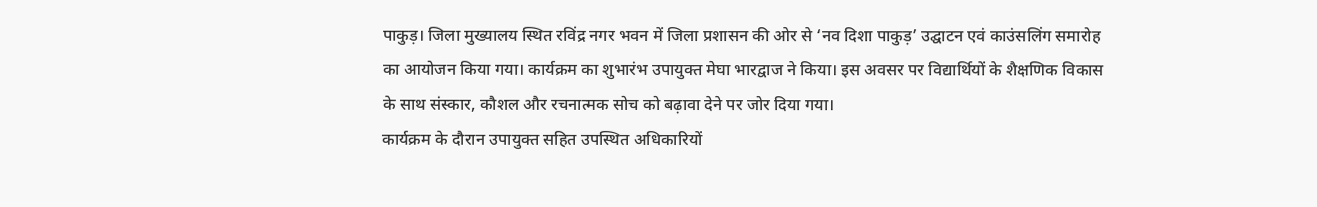पाकुड़। जिला मुख्यालय स्थित रविंद्र नगर भवन में जिला प्रशासन की ओर से ‘नव दिशा पाकुड़’ उद्घाटन एवं काउंसलिंग समारोह का आयोजन किया गया। कार्यक्रम का शुभारंभ उपायुक्त मेघा भारद्वाज ने किया। इस अवसर पर विद्यार्थियों के शैक्षणिक विकास के साथ संस्कार, कौशल और रचनात्मक सोच को बढ़ावा देने पर जोर दिया गया।
कार्यक्रम के दौरान उपायुक्त सहित उपस्थित अधिकारियों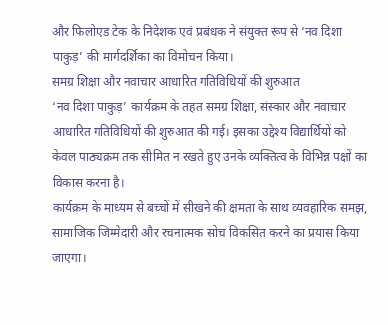और फिलोएड टेक के निदेशक एवं प्रबंधक ने संयुक्त रूप से ‘नव दिशा पाकुड़’ की मार्गदर्शिका का विमोचन किया।
समग्र शिक्षा और नवाचार आधारित गतिविधियों की शुरुआत
‘नव दिशा पाकुड़’ कार्यक्रम के तहत समग्र शिक्षा, संस्कार और नवाचार आधारित गतिविधियों की शुरुआत की गई। इसका उद्देश्य विद्यार्थियों को केवल पाठ्यक्रम तक सीमित न रखते हुए उनके व्यक्तित्व के विभिन्न पक्षों का विकास करना है।
कार्यक्रम के माध्यम से बच्चों में सीखने की क्षमता के साथ व्यवहारिक समझ, सामाजिक जिम्मेदारी और रचनात्मक सोच विकसित करने का प्रयास किया जाएगा।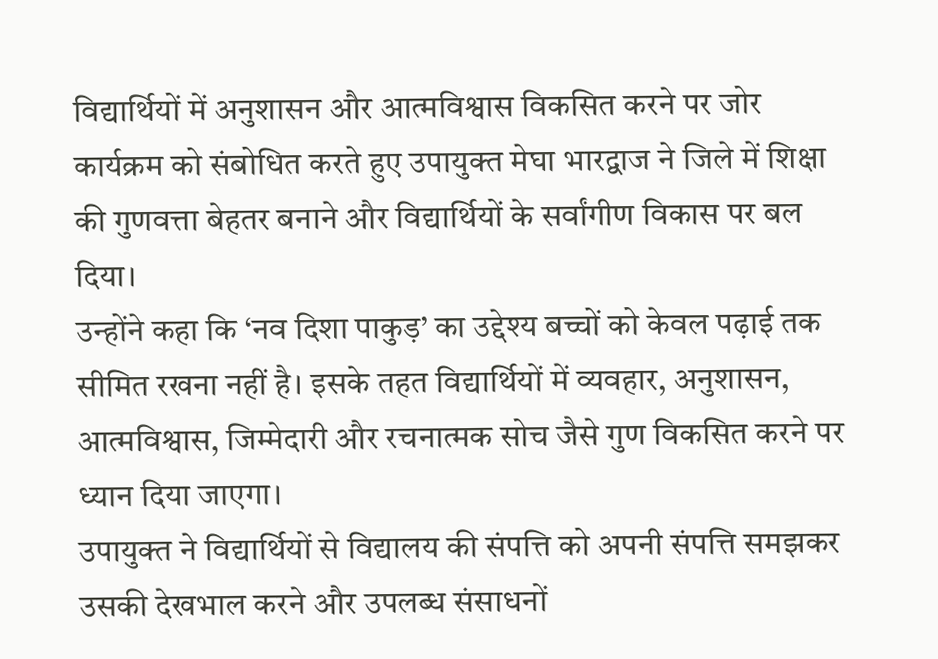विद्यार्थियों में अनुशासन और आत्मविश्वास विकसित करने पर जोर
कार्यक्रम को संबोधित करते हुए उपायुक्त मेघा भारद्वाज ने जिले में शिक्षा की गुणवत्ता बेहतर बनाने और विद्यार्थियों के सर्वांगीण विकास पर बल दिया।
उन्होंने कहा कि ‘नव दिशा पाकुड़’ का उद्देश्य बच्चों को केवल पढ़ाई तक सीमित रखना नहीं है। इसके तहत विद्यार्थियों में व्यवहार, अनुशासन, आत्मविश्वास, जिम्मेदारी और रचनात्मक सोच जैसे गुण विकसित करने पर ध्यान दिया जाएगा।
उपायुक्त ने विद्यार्थियों से विद्यालय की संपत्ति को अपनी संपत्ति समझकर उसकी देखभाल करने और उपलब्ध संसाधनों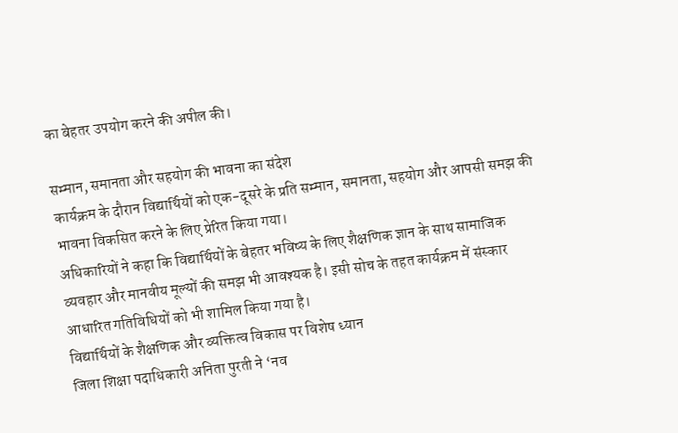का बेहतर उपयोग करने की अपील की।

सम्मान, समानता और सहयोग की भावना का संदेश
कार्यक्रम के दौरान विद्यार्थियों को एक-दूसरे के प्रति सम्मान, समानता, सहयोग और आपसी समझ की भावना विकसित करने के लिए प्रेरित किया गया।
अधिकारियों ने कहा कि विद्यार्थियों के बेहतर भविष्य के लिए शैक्षणिक ज्ञान के साथ सामाजिक व्यवहार और मानवीय मूल्यों की समझ भी आवश्यक है। इसी सोच के तहत कार्यक्रम में संस्कार आधारित गतिविधियों को भी शामिल किया गया है।
विद्यार्थियों के शैक्षणिक और व्यक्तित्व विकास पर विशेष ध्यान
जिला शिक्षा पदाधिकारी अनिता पुरती ने ‘नव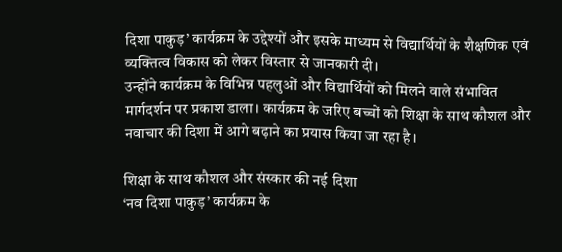दिशा पाकुड़’ कार्यक्रम के उद्देश्यों और इसके माध्यम से विद्यार्थियों के शैक्षणिक एवं व्यक्तित्व विकास को लेकर विस्तार से जानकारी दी।
उन्होंने कार्यक्रम के विभिन्न पहलुओं और विद्यार्थियों को मिलने वाले संभावित मार्गदर्शन पर प्रकाश डाला। कार्यक्रम के जरिए बच्चों को शिक्षा के साथ कौशल और नवाचार की दिशा में आगे बढ़ाने का प्रयास किया जा रहा है।

शिक्षा के साथ कौशल और संस्कार की नई दिशा
‘नव दिशा पाकुड़’ कार्यक्रम के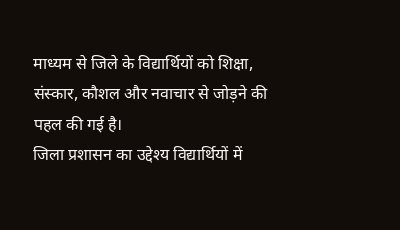माध्यम से जिले के विद्यार्थियों को शिक्षा, संस्कार, कौशल और नवाचार से जोड़ने की पहल की गई है।
जिला प्रशासन का उद्देश्य विद्यार्थियों में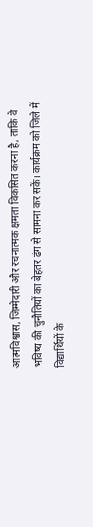आत्मविश्वास, जिम्मेदारी और रचनात्मक क्षमता विकसित करना है, ताकि वे भविष्य की चुनौतियों का बेहतर ढंग से सामना कर सकें। कार्यक्रम को जिले में विद्यार्थियों के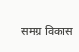समग्र विकास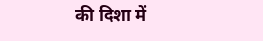की दिशा में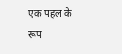एक पहल के रूप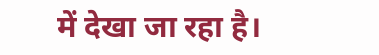में देखा जा रहा है।